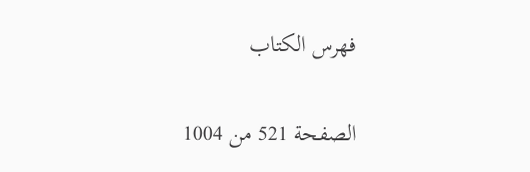فهرس الكتاب

الصفحة 521 من 1004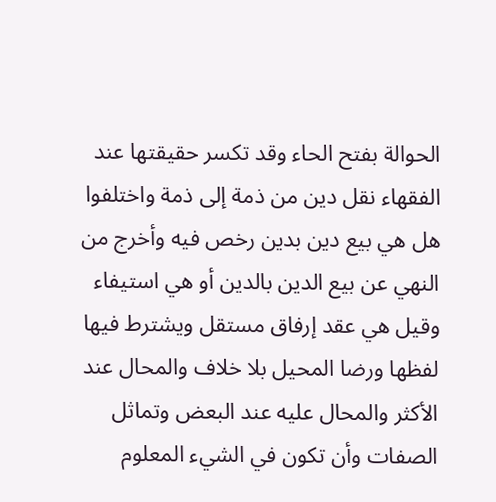الحوالة بفتح الحاء وقد تكسر حقيقتها عند الفقهاء نقل دين من ذمة إلى ذمة واختلفوا هل هي بيع دين بدين رخص فيه وأخرج من النهي عن بيع الدين بالدين أو هي استيفاء وقيل هي عقد إرفاق مستقل ويشترط فيها لفظها ورضا المحيل بلا خلاف والمحال عند الأكثر والمحال عليه عند البعض وتماثل الصفات وأن تكون في الشيء المعلوم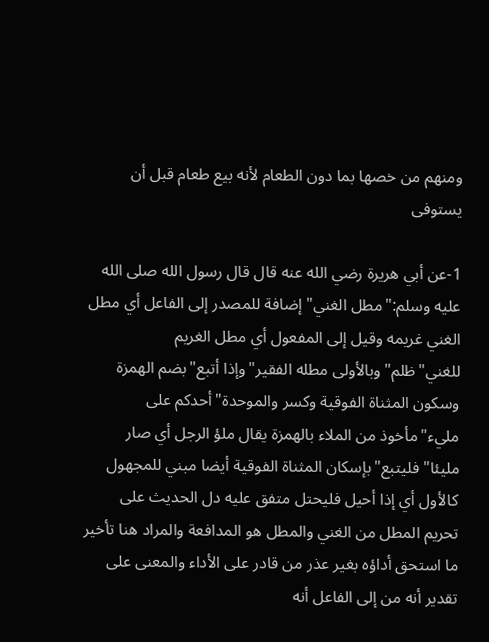ومنهم من خصها بما دون الطعام لأنه بيع طعام قبل أن يستوفى

1-عن أبي هريرة رضي الله عنه قال قال رسول الله صلى الله عليه وسلم:"مطل الغني"إضافة للمصدر إلى الفاعل أي مطل الغني غريمه وقيل إلى المفعول أي مطل الغريم للغني"ظلم"وبالأولى مطله الفقير"وإذا أتبع"بضم الهمزة وسكون المثناة الفوقية وكسر والموحدة"أحدكم على مليء"مأخوذ من الملاء بالهمزة يقال ملؤ الرجل أي صار مليئا"فليتبع"بإسكان المثناة الفوقية أيضا مبني للمجهول كالأول أي إذا أحيل فليحتل متفق عليه دل الحديث على تحريم المطل من الغني والمطل هو المدافعة والمراد هنا تأخير ما استحق أداؤه بغير عذر من قادر على الأداء والمعنى على تقدير أنه من إلى الفاعل أنه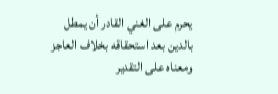يحرم على الغني القادر أن يمطل بالدين بعد استحقاقه بخلاف العاجز ومعناه على التقدير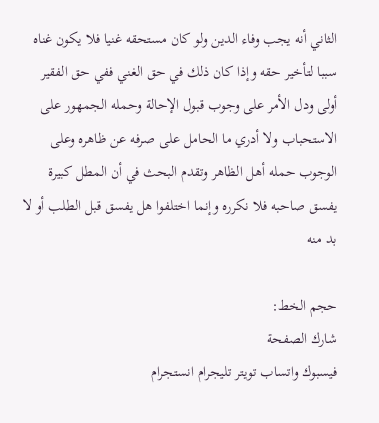الثاني أنه يجب وفاء الدين ولو كان مستحقه غنيا فلا يكون غناه سببا لتأخير حقه وإذا كان ذلك في حق الغني ففي حق الفقير أولى ودل الأمر على وجوب قبول الإحالة وحمله الجمهور على الاستحباب ولا أدري ما الحامل على صرفه عن ظاهره وعلى الوجوب حمله أهل الظاهر وتقدم البحث في أن المطل كبيرة يفسق صاحبه فلا نكرره وإنما اختلفوا هل يفسق قبل الطلب أو لا بد منه

حجم الخط:
شارك الصفحة
فيسبوك واتساب تويتر تليجرام انستجرام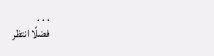. . .
فضلًا انتظر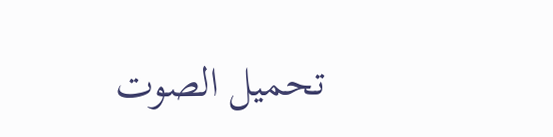تحميل الصوت